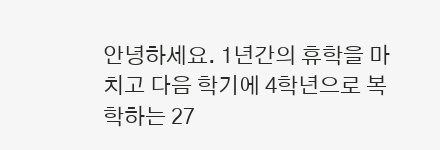안녕하세요. 1년간의 휴학을 마치고 다음 학기에 4학년으로 복학하는 27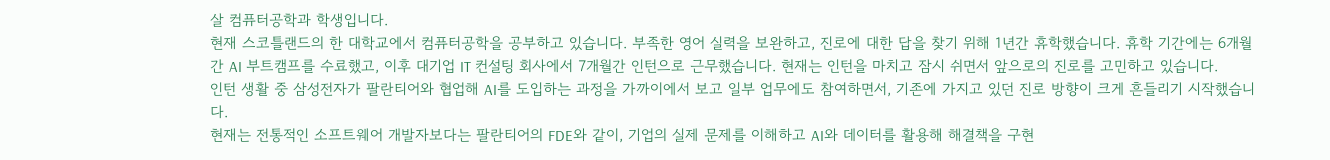살 컴퓨터공학과 학생입니다.
현재 스코틀랜드의 한 대학교에서 컴퓨터공학을 공부하고 있습니다. 부족한 영어 실력을 보완하고, 진로에 대한 답을 찾기 위해 1년간 휴학했습니다. 휴학 기간에는 6개월간 AI 부트캠프를 수료했고, 이후 대기업 IT 컨설팅 회사에서 7개월간 인턴으로 근무했습니다. 현재는 인턴을 마치고 잠시 쉬면서 앞으로의 진로를 고민하고 있습니다.
인턴 생활 중 삼성전자가 팔란티어와 협업해 AI를 도입하는 과정을 가까이에서 보고 일부 업무에도 참여하면서, 기존에 가지고 있던 진로 방향이 크게 흔들리기 시작했습니다.
현재는 전통적인 소프트웨어 개발자보다는 팔란티어의 FDE와 같이, 기업의 실제 문제를 이해하고 AI와 데이터를 활용해 해결책을 구현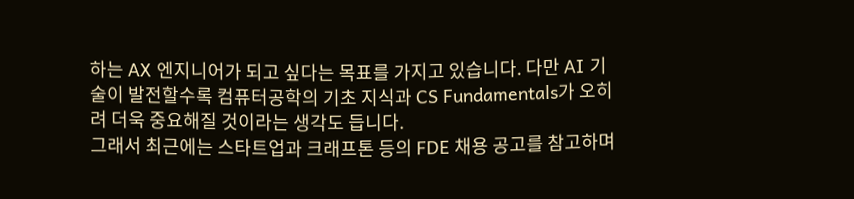하는 AX 엔지니어가 되고 싶다는 목표를 가지고 있습니다. 다만 AI 기술이 발전할수록 컴퓨터공학의 기초 지식과 CS Fundamentals가 오히려 더욱 중요해질 것이라는 생각도 듭니다.
그래서 최근에는 스타트업과 크래프톤 등의 FDE 채용 공고를 참고하며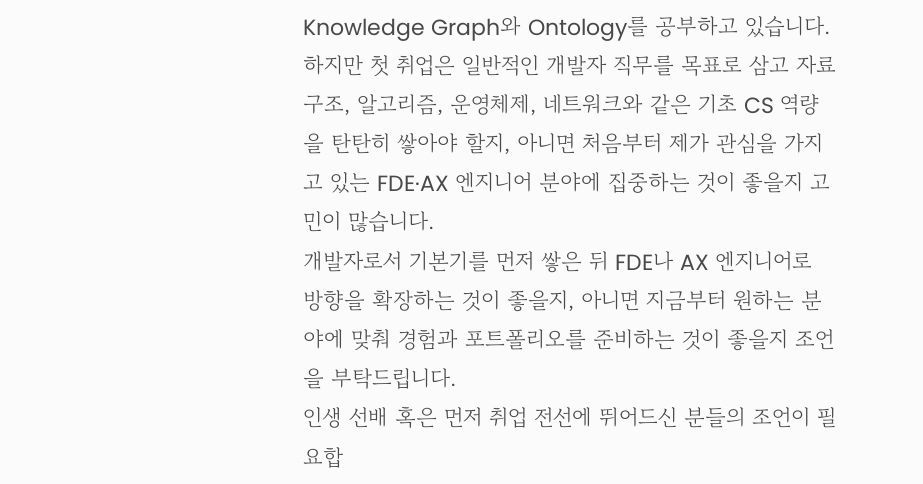Knowledge Graph와 Ontology를 공부하고 있습니다. 하지만 첫 취업은 일반적인 개발자 직무를 목표로 삼고 자료구조, 알고리즘, 운영체제, 네트워크와 같은 기초 CS 역량을 탄탄히 쌓아야 할지, 아니면 처음부터 제가 관심을 가지고 있는 FDE·AX 엔지니어 분야에 집중하는 것이 좋을지 고민이 많습니다.
개발자로서 기본기를 먼저 쌓은 뒤 FDE나 AX 엔지니어로 방향을 확장하는 것이 좋을지, 아니면 지금부터 원하는 분야에 맞춰 경험과 포트폴리오를 준비하는 것이 좋을지 조언을 부탁드립니다.
인생 선배 혹은 먼저 취업 전선에 뛰어드신 분들의 조언이 필요합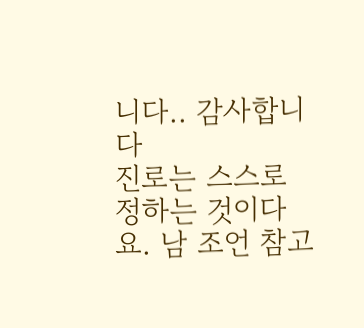니다.. 감사합니다
진로는 스스로 정하는 것이다요. 남 조언 참고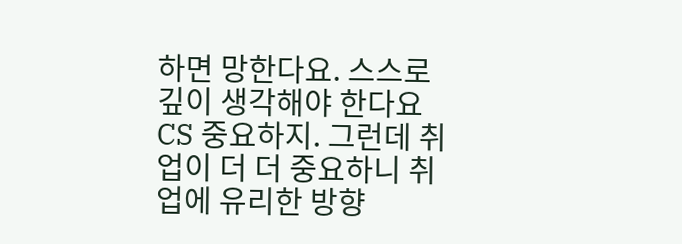하면 망한다요. 스스로 깊이 생각해야 한다요
CS 중요하지. 그런데 취업이 더 더 중요하니 취업에 유리한 방향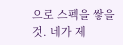으로 스펙을 쌓을 것. 네가 제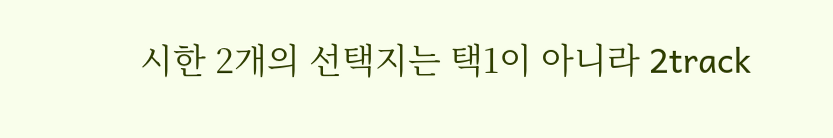시한 2개의 선택지는 택1이 아니라 2track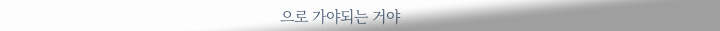으로 가야되는 거야